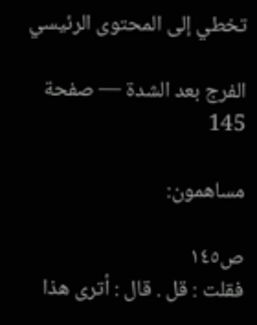تخطي إلى المحتوى الرئيسي

الفرج بعد الشدة — صفحة 145

مساهمون:

ص١٤٥
فقلت : قل . قال : أترى هذا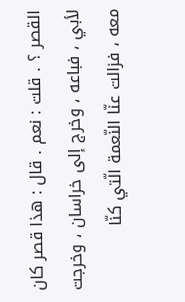القصر ؟ . قلت : نعم . قال : هذا قصر كان لأبي ، فباعه ، وخرج إلى خراسان ، وخرجت معه ، فزالت عنّا النّعمة الّتي كنّا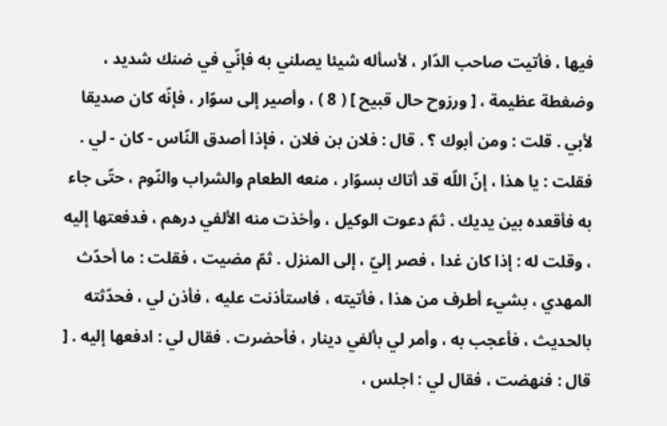فيها ، فأتيت صاحب الدّار ، لأسأله شيئا يصلني به فإنّي في ضنك شديد ، وضغطة عظيمة ، [ ورزوح حال قبيح ] ( 8 ) ، وأصير إلى سوّار ، فإنّه كان صديقا لأبي . قلت : ومن أبوك ؟ . قال : فلان بن فلان ، فإذا أصدق النّاس - كان - لي . فقلت : يا هذا ، إنّ اللّه قد أتاك بسوّار ، منعه الطعام والشراب والنّوم ، حتّى جاء به فأقعده بين يديك . ثمّ دعوت الوكيل ، وأخذت منه الألفي درهم ، فدفعتها إليه ، وقلت له : إذا كان غدا ، فصر إليّ ، إلى المنزل . ثمّ مضيت ، فقلت : ما أحدّث المهدي ، بشيء أطرف من هذا ، فأتيته ، فاستأذنت عليه ، فأذن لي ، فحدّثته بالحديث ، فأعجب به ، وأمر لي بألفي دينار ، فأحضرت . فقال لي : ادفعها إليه . [ قال : فنهضت ، فقال لي : اجلس ،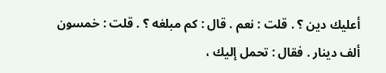أعليك دين ؟ . قلت : نعم . قال : كم مبلغه ؟ . قلت : خمسون ألف دينار . فقال : تحمل إليك ،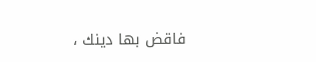فاقض بها دينك ،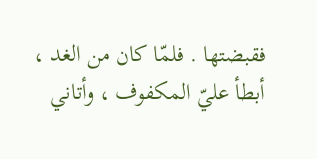فقبضتها . فلمّا كان من الغد ، أبطأ عليّ المكفوف ، وأتاني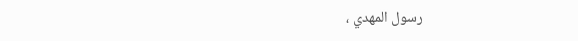رسول المهدي ،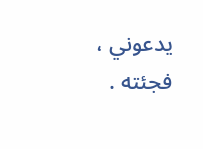يدعوني ، فجئته .